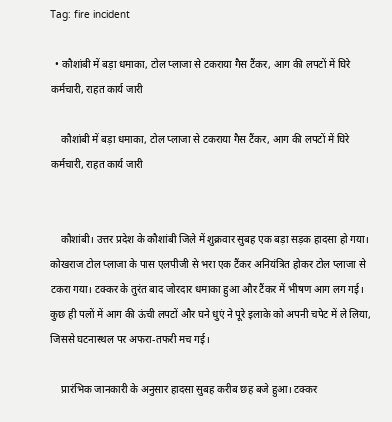Tag: fire incident

  • कौशांबी में बड़ा धमाका, टोल प्लाजा से टकराया गैस टैंकर, आग की लपटों में घिरे कर्मचारी, राहत कार्य जारी

    कौशांबी में बड़ा धमाका, टोल प्लाजा से टकराया गैस टैंकर, आग की लपटों में घिरे कर्मचारी, राहत कार्य जारी


    कौशांबी। उत्तर प्रदेश के कौशांबी जिले में शुक्रवार सुबह एक बड़ा सड़क हादसा हो गया। कोखराज टोल प्लाजा के पास एलपीजी से भरा एक टैंकर अनियंत्रित होकर टोल प्लाजा से टकरा गया। टक्कर के तुरंत बाद जोरदार धमाका हुआ और टैंकर में भीषण आग लग गई। कुछ ही पलों में आग की ऊंची लपटों और घने धुएं ने पूरे इलाके को अपनी चपेट में ले लिया, जिससे घटनास्थल पर अफरा-तफरी मच गई।

    प्रारंभिक जानकारी के अनुसार हादसा सुबह करीब छह बजे हुआ। टक्कर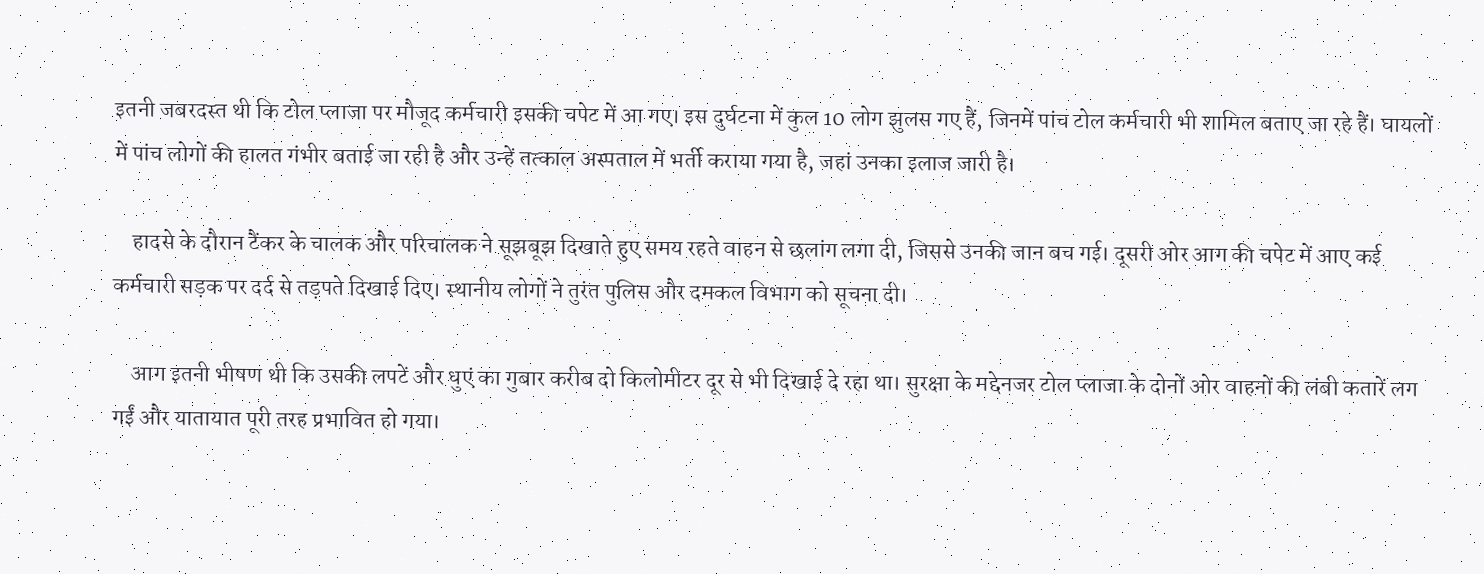इतनी जबरदस्त थी कि टोल प्लाजा पर मौजूद कर्मचारी इसकी चपेट में आ गए। इस दुर्घटना में कुल 10 लोग झुलस गए हैं, जिनमें पांच टोल कर्मचारी भी शामिल बताए जा रहे हैं। घायलों में पांच लोगों की हालत गंभीर बताई जा रही है और उन्हें तत्काल अस्पताल में भर्ती कराया गया है, जहां उनका इलाज जारी है।

    हादसे के दौरान टैंकर के चालक और परिचालक ने सूझबूझ दिखाते हुए समय रहते वाहन से छलांग लगा दी, जिससे उनकी जान बच गई। दूसरी ओर आग की चपेट में आए कई कर्मचारी सड़क पर दर्द से तड़पते दिखाई दिए। स्थानीय लोगों ने तुरंत पुलिस और दमकल विभाग को सूचना दी।

    आग इतनी भीषण थी कि उसकी लपटें और धुएं का गुबार करीब दो किलोमीटर दूर से भी दिखाई दे रहा था। सुरक्षा के मद्देनजर टोल प्लाजा के दोनों ओर वाहनों की लंबी कतारें लग गईं और यातायात पूरी तरह प्रभावित हो गया।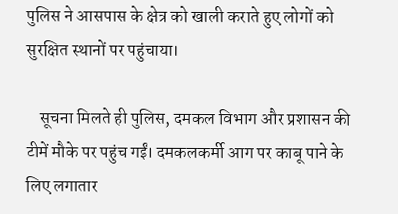पुलिस ने आसपास के क्षेत्र को खाली कराते हुए लोगों को सुरक्षित स्थानों पर पहुंचाया।

    सूचना मिलते ही पुलिस, दमकल विभाग और प्रशासन की टीमें मौके पर पहुंच गईं। दमकलकर्मी आग पर काबू पाने के लिए लगातार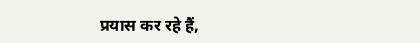प्रयास कर रहे हैं,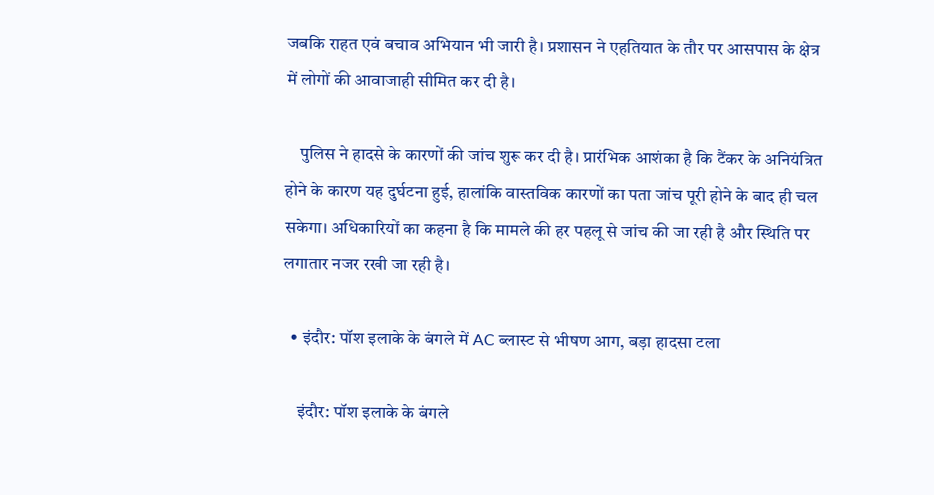जबकि राहत एवं बचाव अभियान भी जारी है। प्रशासन ने एहतियात के तौर पर आसपास के क्षेत्र में लोगों की आवाजाही सीमित कर दी है।

    पुलिस ने हादसे के कारणों की जांच शुरू कर दी है। प्रारंभिक आशंका है कि टैंकर के अनियंत्रित होने के कारण यह दुर्घटना हुई, हालांकि वास्तविक कारणों का पता जांच पूरी होने के बाद ही चल सकेगा। अधिकारियों का कहना है कि मामले की हर पहलू से जांच की जा रही है और स्थिति पर लगातार नजर रखी जा रही है।

  • इंदौर: पॉश इलाके के बंगले में AC ब्लास्ट से भीषण आग, बड़ा हादसा टला

    इंदौर: पॉश इलाके के बंगले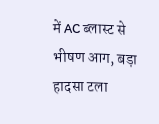में AC ब्लास्ट से भीषण आग, बड़ा हादसा टला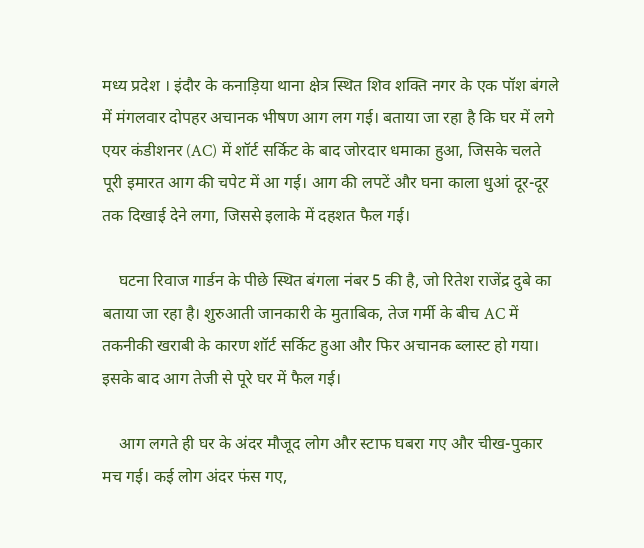मध्‍य प्रदेश । इंदौर के कनाड़िया थाना क्षेत्र स्थित शिव शक्ति नगर के एक पॉश बंगले में मंगलवार दोपहर अचानक भीषण आग लग गई। बताया जा रहा है कि घर में लगे एयर कंडीशनर (AC) में शॉर्ट सर्किट के बाद जोरदार धमाका हुआ, जिसके चलते पूरी इमारत आग की चपेट में आ गई। आग की लपटें और घना काला धुआं दूर-दूर तक दिखाई देने लगा, जिससे इलाके में दहशत फैल गई।

    घटना रिवाज गार्डन के पीछे स्थित बंगला नंबर 5 की है, जो रितेश राजेंद्र दुबे का बताया जा रहा है। शुरुआती जानकारी के मुताबिक, तेज गर्मी के बीच AC में तकनीकी खराबी के कारण शॉर्ट सर्किट हुआ और फिर अचानक ब्लास्ट हो गया। इसके बाद आग तेजी से पूरे घर में फैल गई।

    आग लगते ही घर के अंदर मौजूद लोग और स्टाफ घबरा गए और चीख-पुकार मच गई। कई लोग अंदर फंस गए,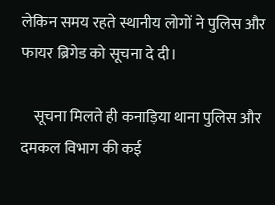लेकिन समय रहते स्थानीय लोगों ने पुलिस और फायर ब्रिगेड को सूचना दे दी।

    सूचना मिलते ही कनाड़िया थाना पुलिस और दमकल विभाग की कई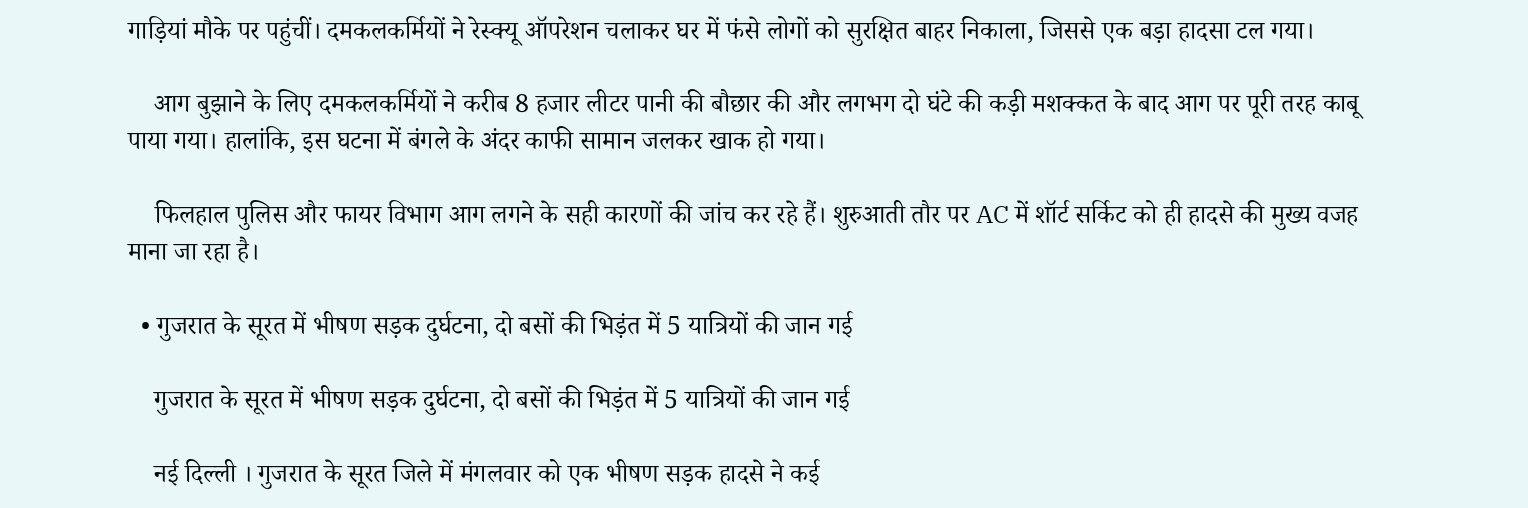गाड़ियां मौके पर पहुंचीं। दमकलकर्मियों ने रेस्क्यू ऑपरेशन चलाकर घर में फंसे लोगों को सुरक्षित बाहर निकाला, जिससे एक बड़ा हादसा टल गया।

    आग बुझाने के लिए दमकलकर्मियों ने करीब 8 हजार लीटर पानी की बौछार की और लगभग दो घंटे की कड़ी मशक्कत के बाद आग पर पूरी तरह काबू पाया गया। हालांकि, इस घटना में बंगले के अंदर काफी सामान जलकर खाक हो गया।

    फिलहाल पुलिस और फायर विभाग आग लगने के सही कारणों की जांच कर रहे हैं। शुरुआती तौर पर AC में शॉर्ट सर्किट को ही हादसे की मुख्य वजह माना जा रहा है।

  • गुजरात के सूरत में भीषण सड़क दुर्घटना, दो बसों की भिड़ंत में 5 यात्रियों की जान गई

    गुजरात के सूरत में भीषण सड़क दुर्घटना, दो बसों की भिड़ंत में 5 यात्रियों की जान गई

    नई दिल्ली । गुजरात के सूरत जिले में मंगलवार को एक भीषण सड़क हादसे ने कई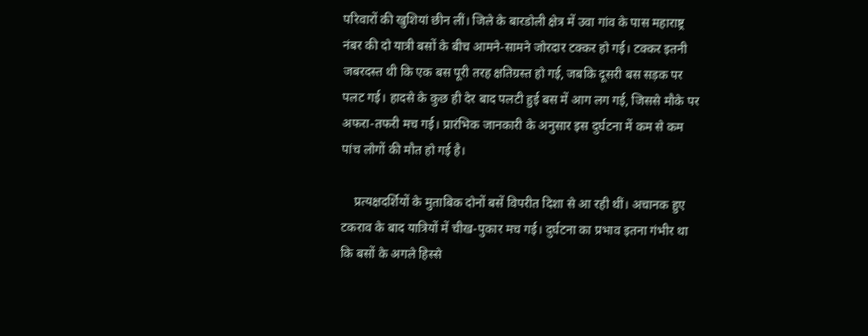परिवारों की खुशियां छीन लीं। जिले के बारडोली क्षेत्र में उवा गांव के पास महाराष्ट्र नंबर की दो यात्री बसों के बीच आमने-सामने जोरदार टक्कर हो गई। टक्कर इतनी जबरदस्त थी कि एक बस पूरी तरह क्षतिग्रस्त हो गई, जबकि दूसरी बस सड़क पर पलट गई। हादसे के कुछ ही देर बाद पलटी हुई बस में आग लग गई, जिससे मौके पर अफरा-तफरी मच गई। प्रारंभिक जानकारी के अनुसार इस दुर्घटना में कम से कम पांच लोगों की मौत हो गई है।

    प्रत्यक्षदर्शियों के मुताबिक दोनों बसें विपरीत दिशा से आ रही थीं। अचानक हुए टकराव के बाद यात्रियों में चीख-पुकार मच गई। दुर्घटना का प्रभाव इतना गंभीर था कि बसों के अगले हिस्से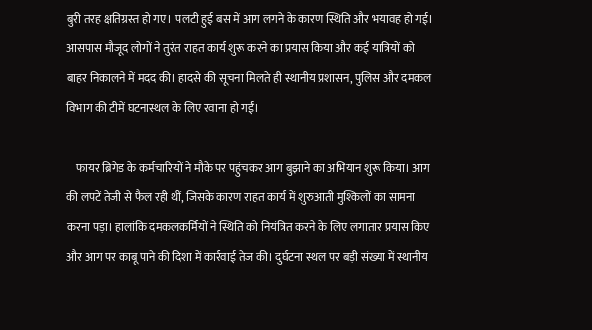बुरी तरह क्षतिग्रस्त हो गए। पलटी हुई बस में आग लगने के कारण स्थिति और भयावह हो गई। आसपास मौजूद लोगों ने तुरंत राहत कार्य शुरू करने का प्रयास किया और कई यात्रियों को बाहर निकालने में मदद की। हादसे की सूचना मिलते ही स्थानीय प्रशासन, पुलिस और दमकल विभाग की टीमें घटनास्थल के लिए रवाना हो गईं।

    फायर ब्रिगेड के कर्मचारियों ने मौके पर पहुंचकर आग बुझाने का अभियान शुरू किया। आग की लपटें तेजी से फैल रही थीं, जिसके कारण राहत कार्य में शुरुआती मुश्किलों का सामना करना पड़ा। हालांकि दमकलकर्मियों ने स्थिति को नियंत्रित करने के लिए लगातार प्रयास किए और आग पर काबू पाने की दिशा में कार्रवाई तेज की। दुर्घटना स्थल पर बड़ी संख्या में स्थानीय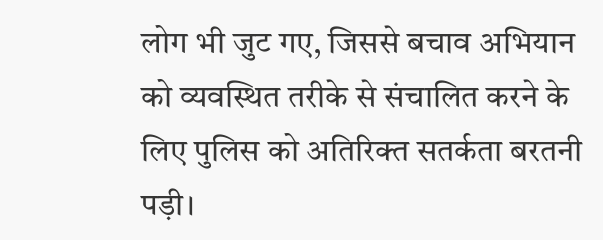लोग भी जुट गए, जिससे बचाव अभियान को व्यवस्थित तरीके से संचालित करने के लिए पुलिस को अतिरिक्त सतर्कता बरतनी पड़ी।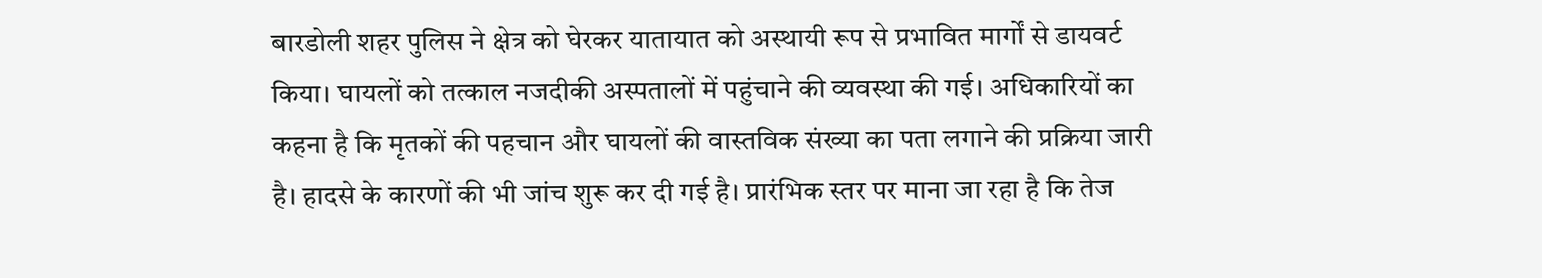बारडोली शहर पुलिस ने क्षेत्र को घेरकर यातायात को अस्थायी रूप से प्रभावित मार्गों से डायवर्ट किया। घायलों को तत्काल नजदीकी अस्पतालों में पहुंचाने की व्यवस्था की गई। अधिकारियों का कहना है कि मृतकों की पहचान और घायलों की वास्तविक संख्या का पता लगाने की प्रक्रिया जारी है। हादसे के कारणों की भी जांच शुरू कर दी गई है। प्रारंभिक स्तर पर माना जा रहा है कि तेज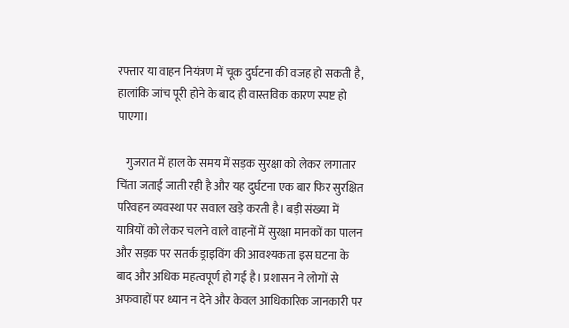रफ्तार या वाहन नियंत्रण में चूक दुर्घटना की वजह हो सकती है, हालांकि जांच पूरी होने के बाद ही वास्तविक कारण स्पष्ट हो पाएगा।

    गुजरात में हाल के समय में सड़क सुरक्षा को लेकर लगातार चिंता जताई जाती रही है और यह दुर्घटना एक बार फिर सुरक्षित परिवहन व्यवस्था पर सवाल खड़े करती है। बड़ी संख्या में यात्रियों को लेकर चलने वाले वाहनों में सुरक्षा मानकों का पालन और सड़क पर सतर्क ड्राइविंग की आवश्यकता इस घटना के बाद और अधिक महत्वपूर्ण हो गई है। प्रशासन ने लोगों से अफवाहों पर ध्यान न देने और केवल आधिकारिक जानकारी पर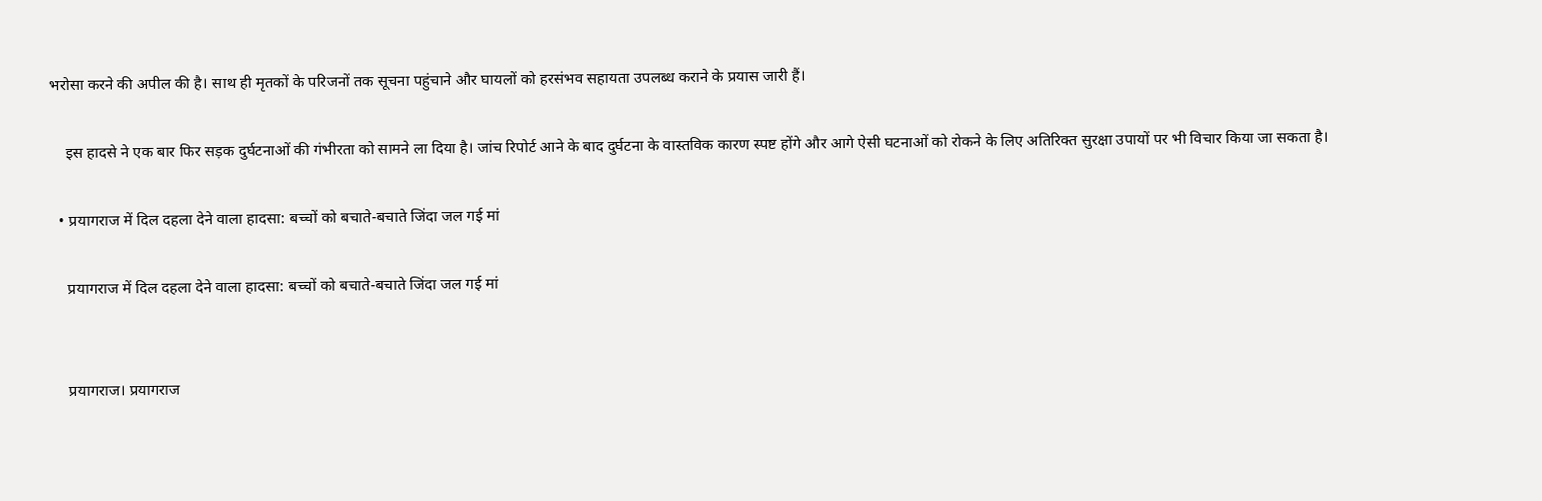भरोसा करने की अपील की है। साथ ही मृतकों के परिजनों तक सूचना पहुंचाने और घायलों को हरसंभव सहायता उपलब्ध कराने के प्रयास जारी हैं।

    इस हादसे ने एक बार फिर सड़क दुर्घटनाओं की गंभीरता को सामने ला दिया है। जांच रिपोर्ट आने के बाद दुर्घटना के वास्तविक कारण स्पष्ट होंगे और आगे ऐसी घटनाओं को रोकने के लिए अतिरिक्त सुरक्षा उपायों पर भी विचार किया जा सकता है।

  • प्रयागराज में दिल दहला देने वाला हादसा: बच्चों को बचाते-बचाते जिंदा जल गई मां

    प्रयागराज में दिल दहला देने वाला हादसा: बच्चों को बचाते-बचाते जिंदा जल गई मां


    प्रयागराज। प्रयागराज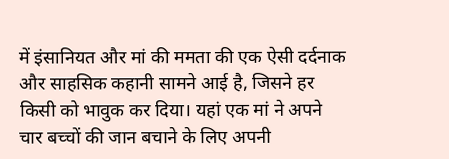में इंसानियत और मां की ममता की एक ऐसी दर्दनाक और साहसिक कहानी सामने आई है, जिसने हर किसी को भावुक कर दिया। यहां एक मां ने अपने चार बच्चों की जान बचाने के लिए अपनी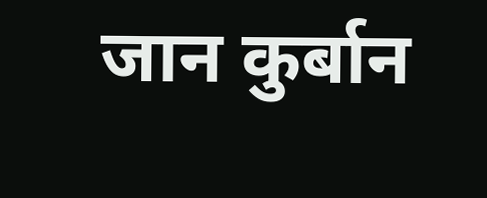जान कुर्बान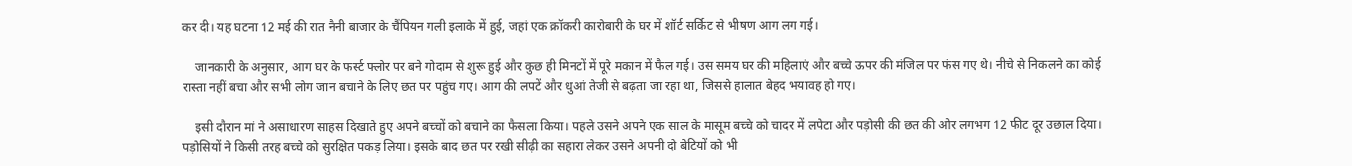कर दी। यह घटना 12 मई की रात नैनी बाजार के चैंपियन गली इलाके में हुई, जहां एक क्रॉकरी कारोबारी के घर में शॉर्ट सर्किट से भीषण आग लग गई।

    जानकारी के अनुसार, आग घर के फर्स्ट फ्लोर पर बने गोदाम से शुरू हुई और कुछ ही मिनटों में पूरे मकान में फैल गई। उस समय घर की महिलाएं और बच्चे ऊपर की मंजिल पर फंस गए थे। नीचे से निकलने का कोई रास्ता नहीं बचा और सभी लोग जान बचाने के लिए छत पर पहुंच गए। आग की लपटें और धुआं तेजी से बढ़ता जा रहा था, जिससे हालात बेहद भयावह हो गए।

    इसी दौरान मां ने असाधारण साहस दिखाते हुए अपने बच्चों को बचाने का फैसला किया। पहले उसने अपने एक साल के मासूम बच्चे को चादर में लपेटा और पड़ोसी की छत की ओर लगभग 12 फीट दूर उछाल दिया। पड़ोसियों ने किसी तरह बच्चे को सुरक्षित पकड़ लिया। इसके बाद छत पर रखी सीढ़ी का सहारा लेकर उसने अपनी दो बेटियों को भी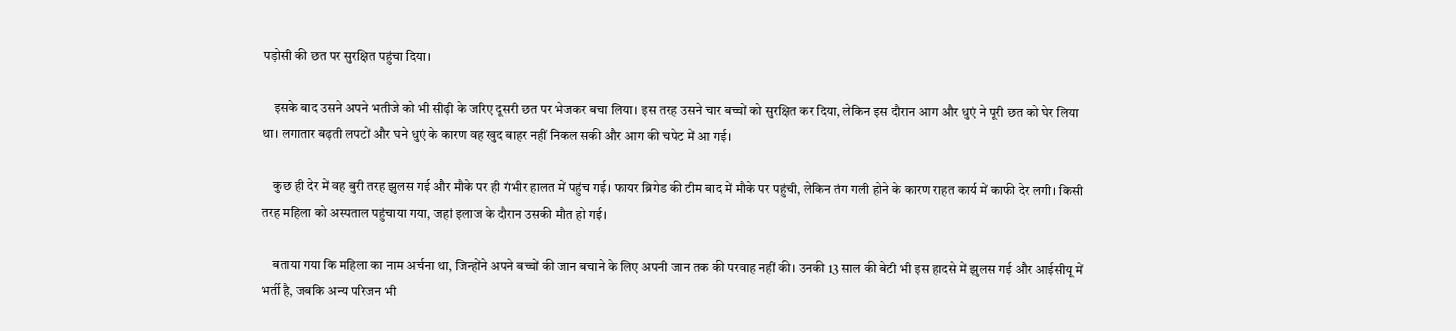पड़ोसी की छत पर सुरक्षित पहुंचा दिया।

    इसके बाद उसने अपने भतीजे को भी सीढ़ी के जरिए दूसरी छत पर भेजकर बचा लिया। इस तरह उसने चार बच्चों को सुरक्षित कर दिया, लेकिन इस दौरान आग और धुएं ने पूरी छत को घेर लिया था। लगातार बढ़ती लपटों और घने धुएं के कारण वह खुद बाहर नहीं निकल सकी और आग की चपेट में आ गई।

    कुछ ही देर में वह बुरी तरह झुलस गई और मौके पर ही गंभीर हालत में पहुंच गई। फायर ब्रिगेड की टीम बाद में मौके पर पहुंची, लेकिन तंग गली होने के कारण राहत कार्य में काफी देर लगी। किसी तरह महिला को अस्पताल पहुंचाया गया, जहां इलाज के दौरान उसकी मौत हो गई।

    बताया गया कि महिला का नाम अर्चना था, जिन्होंने अपने बच्चों की जान बचाने के लिए अपनी जान तक की परवाह नहीं की। उनकी 13 साल की बेटी भी इस हादसे में झुलस गई और आईसीयू में भर्ती है, जबकि अन्य परिजन भी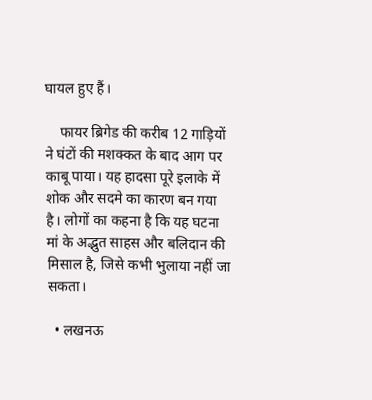घायल हुए हैं।

    फायर ब्रिगेड की करीब 12 गाड़ियों ने घंटों की मशक्कत के बाद आग पर काबू पाया। यह हादसा पूरे इलाके में शोक और सदमे का कारण बन गया है। लोगों का कहना है कि यह घटना मां के अद्भुत साहस और बलिदान की मिसाल है, जिसे कभी भुलाया नहीं जा सकता।

  • लखनऊ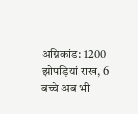अग्निकांड: 1200 झोपड़ियां राख, 6 बच्चे अब भी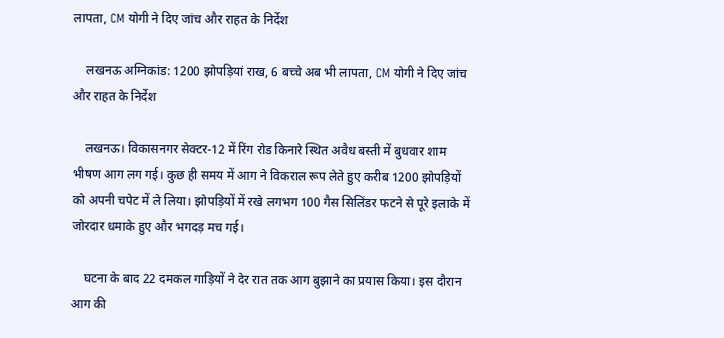लापता, CM योगी ने दिए जांच और राहत के निर्देश

    लखनऊ अग्निकांड: 1200 झोपड़ियां राख, 6 बच्चे अब भी लापता, CM योगी ने दिए जांच और राहत के निर्देश

    लखनऊ। विकासनगर सेक्टर-12 में रिंग रोड किनारे स्थित अवैध बस्ती में बुधवार शाम भीषण आग लग गई। कुछ ही समय में आग ने विकराल रूप लेते हुए करीब 1200 झोपड़ियों को अपनी चपेट में ले लिया। झोपड़ियों में रखे लगभग 100 गैस सिलिंडर फटने से पूरे इलाके में जोरदार धमाके हुए और भगदड़ मच गई।

    घटना के बाद 22 दमकल गाड़ियों ने देर रात तक आग बुझाने का प्रयास किया। इस दौरान आग की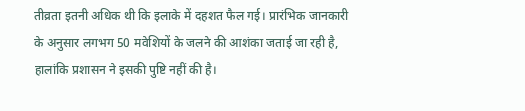तीव्रता इतनी अधिक थी कि इलाके में दहशत फैल गई। प्रारंभिक जानकारी के अनुसार लगभग 50 मवेशियों के जलने की आशंका जताई जा रही है, हालांकि प्रशासन ने इसकी पुष्टि नहीं की है।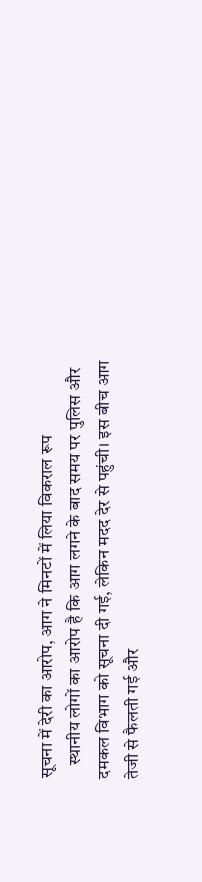सूचना में देरी का आरोप, आग ने मिनटों में लिया विकराल रूप
    स्थानीय लोगों का आरोप है कि आग लगने के बाद समय पर पुलिस और दमकल विभाग को सूचना दी गई, लेकिन मदद देर से पहुंची। इस बीच आग तेजी से फैलती गई और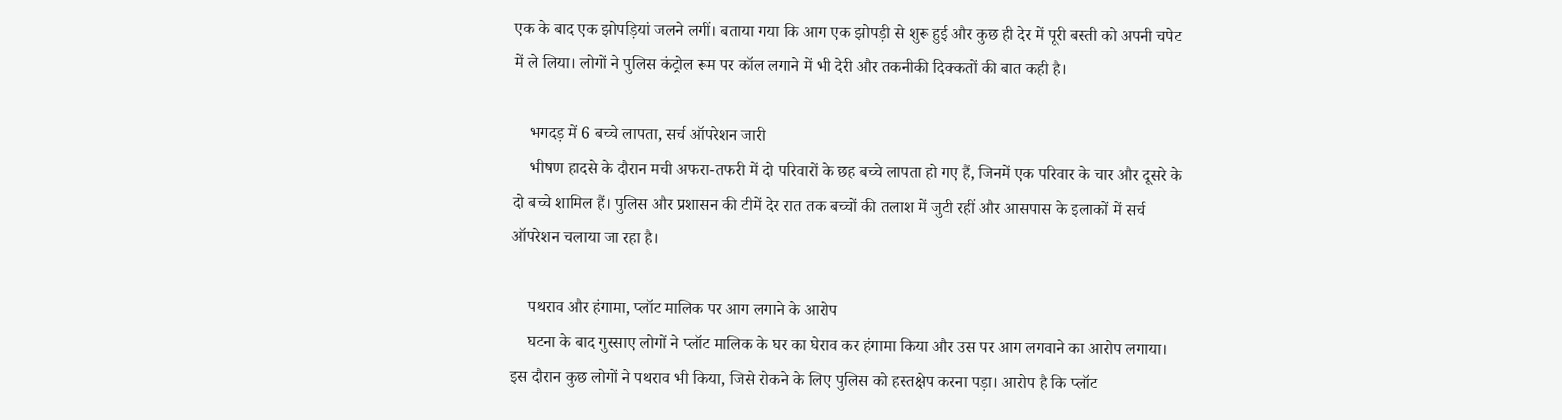एक के बाद एक झोपड़ियां जलने लगीं। बताया गया कि आग एक झोपड़ी से शुरू हुई और कुछ ही देर में पूरी बस्ती को अपनी चपेट में ले लिया। लोगों ने पुलिस कंट्रोल रूम पर कॉल लगाने में भी देरी और तकनीकी दिक्कतों की बात कही है।

    भगदड़ में 6 बच्चे लापता, सर्च ऑपरेशन जारी
    भीषण हादसे के दौरान मची अफरा-तफरी में दो परिवारों के छह बच्चे लापता हो गए हैं, जिनमें एक परिवार के चार और दूसरे के दो बच्चे शामिल हैं। पुलिस और प्रशासन की टीमें देर रात तक बच्चों की तलाश में जुटी रहीं और आसपास के इलाकों में सर्च ऑपरेशन चलाया जा रहा है।

    पथराव और हंगामा, प्लॉट मालिक पर आग लगाने के आरोप
    घटना के बाद गुस्साए लोगों ने प्लॉट मालिक के घर का घेराव कर हंगामा किया और उस पर आग लगवाने का आरोप लगाया। इस दौरान कुछ लोगों ने पथराव भी किया, जिसे रोकने के लिए पुलिस को हस्तक्षेप करना पड़ा। आरोप है कि प्लॉट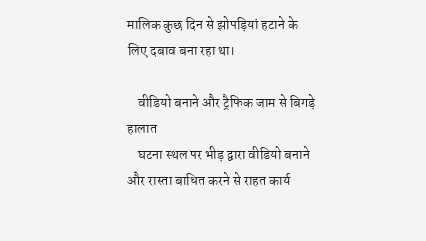मालिक कुछ दिन से झोपड़ियां हटाने के लिए दबाव बना रहा था।

    वीडियो बनाने और ट्रैफिक जाम से बिगड़े हालात
    घटना स्थल पर भीड़ द्वारा वीडियो बनाने और रास्ता बाधित करने से राहत कार्य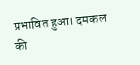प्रभावित हुआ। दमकल की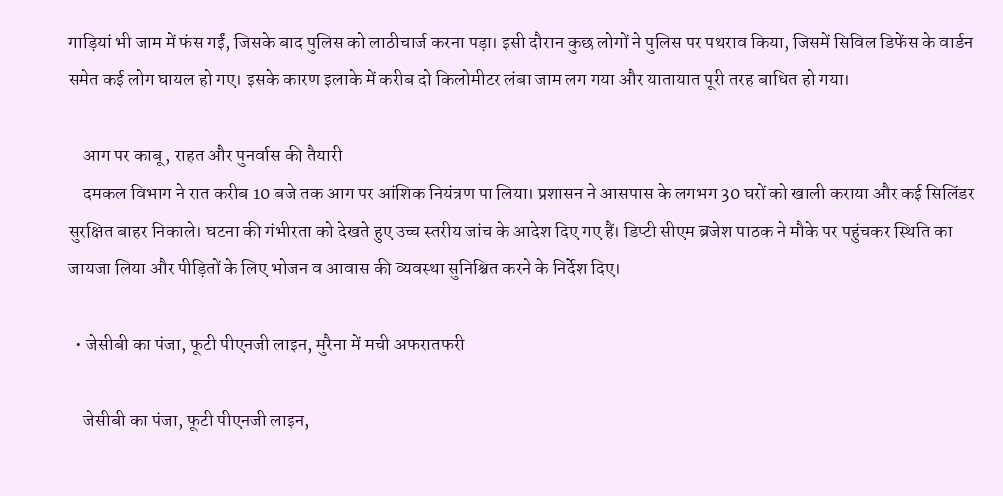गाड़ियां भी जाम में फंस गईं, जिसके बाद पुलिस को लाठीचार्ज करना पड़ा। इसी दौरान कुछ लोगों ने पुलिस पर पथराव किया, जिसमें सिविल डिफेंस के वार्डन समेत कई लोग घायल हो गए। इसके कारण इलाके में करीब दो किलोमीटर लंबा जाम लग गया और यातायात पूरी तरह बाधित हो गया।

    आग पर काबू, राहत और पुनर्वास की तैयारी
    दमकल विभाग ने रात करीब 10 बजे तक आग पर आंशिक नियंत्रण पा लिया। प्रशासन ने आसपास के लगभग 30 घरों को खाली कराया और कई सिलिंडर सुरक्षित बाहर निकाले। घटना की गंभीरता को देखते हुए उच्च स्तरीय जांच के आदेश दिए गए हैं। डिप्टी सीएम ब्रजेश पाठक ने मौके पर पहुंचकर स्थिति का जायजा लिया और पीड़ितों के लिए भोजन व आवास की व्यवस्था सुनिश्चित करने के निर्देश दिए।

  • जेसीबी का पंजा, फूटी पीएनजी लाइन, मुरैना में मची अफरातफरी

    जेसीबी का पंजा, फूटी पीएनजी लाइन,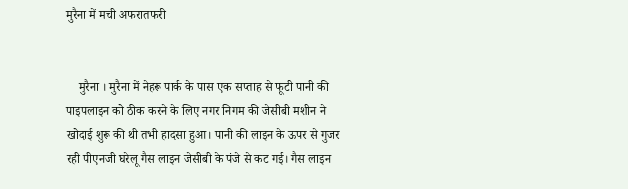मुरैना में मची अफरातफरी


    मुरैना । मुरैना में नेहरू पार्क के पास एक सप्ताह से फूटी पानी की पाइपलाइन को ठीक करने के लिए नगर निगम की जेसीबी मशीन ने खोदाई शुरू की थी तभी हादसा हुआ। पानी की लाइन के ऊपर से गुजर रही पीएनजी घरेलू गैस लाइन जेसीबी के पंजे से कट गई। गैस लाइन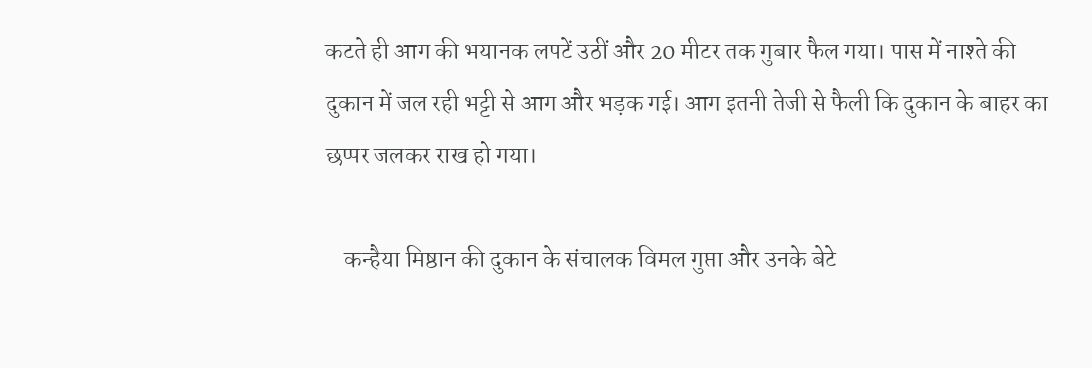कटते ही आग की भयानक लपटें उठीं और 20 मीटर तक गुबार फैल गया। पास में नाश्ते की दुकान में जल रही भट्टी से आग और भड़क गई। आग इतनी तेजी से फैली कि दुकान के बाहर का छप्पर जलकर राख हो गया।

    कन्हैया मिष्ठान की दुकान के संचालक विमल गुप्ता और उनके बेटे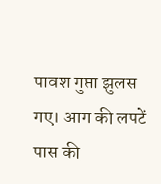पावश गुप्ता झुलस गए। आग की लपटें पास की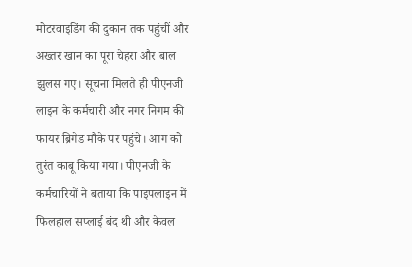मोटरवाइडिंग की दुकान तक पहुंचीं और अख्तर खान का पूरा चेहरा और बाल झुलस गए। सूचना मिलते ही पीएनजी लाइन के कर्मचारी और नगर निगम की फायर ब्रिगेड मौके पर पहुंचे। आग को तुरंत काबू किया गया। पीएनजी के कर्मचारियों ने बताया कि पाइपलाइन में फिलहाल सप्लाई बंद थी और केवल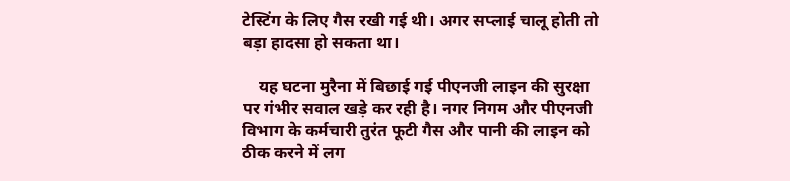टेस्टिंग के लिए गैस रखी गई थी। अगर सप्लाई चालू होती तो बड़ा हादसा हो सकता था।

    यह घटना मुरैना में बिछाई गई पीएनजी लाइन की सुरक्षा पर गंभीर सवाल खड़े कर रही है। नगर निगम और पीएनजी विभाग के कर्मचारी तुरंत फूटी गैस और पानी की लाइन को ठीक करने में लग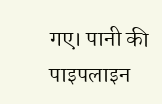गए। पानी की पाइपलाइन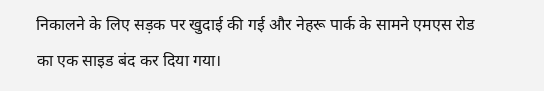निकालने के लिए सड़क पर खुदाई की गई और नेहरू पार्क के सामने एमएस रोड का एक साइड बंद कर दिया गया।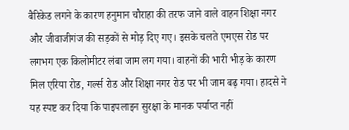बैरिकेड लगने के कारण हनुमान चौराहा की तरफ जाने वाले वाहन शिक्षा नगर और जीवाजीगंज की सड़कों से मोड़ दिए गए। इसके चलते एमएस रोड पर लगभग एक किलोमीटर लंबा जाम लग गया। वाहनों की भारी भीड़ के कारण मिल एरिया रोड, गर्ल्स रोड और शिक्षा नगर रोड पर भी जाम बढ़ गया। हादसे ने यह स्पष्ट कर दिया कि पाइपलाइन सुरक्षा के मानक पर्याप्त नहीं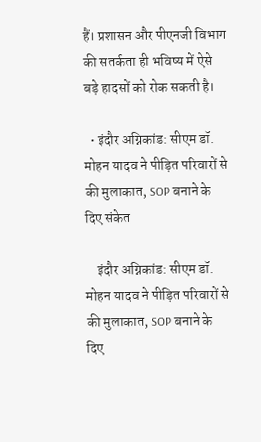हैं। प्रशासन और पीएनजी विभाग की सतर्कता ही भविष्य में ऐसे बड़े हादसों को रोक सकती है।

  • इंदौर अग्निकांड: सीएम डॉ. मोहन यादव ने पीड़ित परिवारों से की मुलाकात, SOP बनाने के दिए संकेत

    इंदौर अग्निकांड: सीएम डॉ. मोहन यादव ने पीड़ित परिवारों से की मुलाकात, SOP बनाने के दिए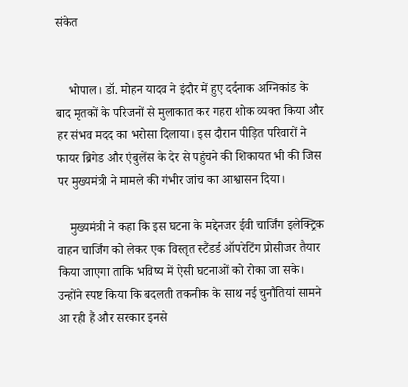संकेत


    भोपाल। डॉ. मोहन यादव ने इंदौर में हुए दर्दनाक अग्निकांड के बाद मृतकों के परिजनों से मुलाकात कर गहरा शोक व्यक्त किया और हर संभव मदद का भरोसा दिलाया। इस दौरान पीड़ित परिवारों ने फायर ब्रिगेड और एंबुलेंस के देर से पहुंचने की शिकायत भी की जिस पर मुख्यमंत्री ने मामले की गंभीर जांच का आश्वासन दिया।

    मुख्यमंत्री ने कहा कि इस घटना के मद्देनजर ईवी चार्जिंग इलेक्ट्रिक वाहन चार्जिंग को लेकर एक विस्तृत स्टैंडर्ड ऑपरेटिंग प्रोसीजर तैयार किया जाएगा ताकि भविष्य में ऐसी घटनाओं को रोका जा सके। उन्होंने स्पष्ट किया कि बदलती तकनीक के साथ नई चुनौतियां सामने आ रही हैं और सरकार इनसे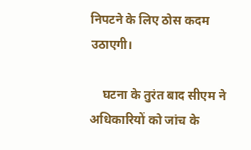निपटने के लिए ठोस कदम उठाएगी।

    घटना के तुरंत बाद सीएम ने अधिकारियों को जांच के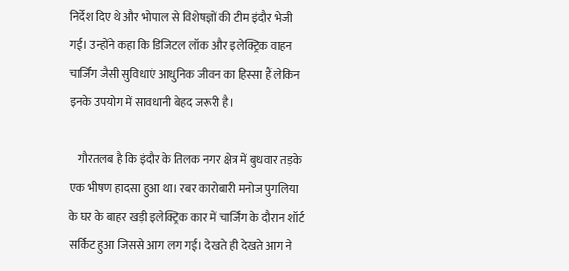निर्देश दिए थे और भोपाल से विशेषज्ञों की टीम इंदौर भेजी गई। उन्होंने कहा कि डिजिटल लॉक और इलेक्ट्रिक वाहन चार्जिंग जैसी सुविधाएं आधुनिक जीवन का हिस्सा हैं लेकिन इनके उपयोग में सावधानी बेहद जरूरी है।

    गौरतलब है कि इंदौर के तिलक नगर क्षेत्र में बुधवार तड़के एक भीषण हादसा हुआ था। रबर कारोबारी मनोज पुगलिया के घर के बाहर खड़ी इलेक्ट्रिक कार में चार्जिंग के दौरान शॉर्ट सर्किट हुआ जिससे आग लग गई। देखते ही देखते आग ने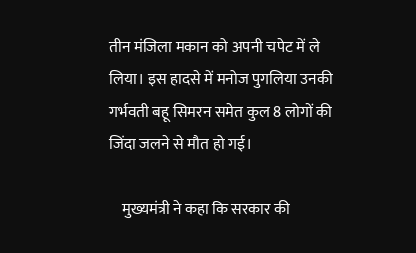तीन मंजिला मकान को अपनी चपेट में ले लिया। इस हादसे में मनोज पुगलिया उनकी गर्भवती बहू सिमरन समेत कुल 8 लोगों की जिंदा जलने से मौत हो गई।

    मुख्यमंत्री ने कहा कि सरकार की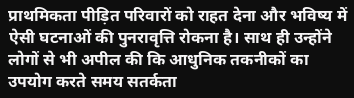प्राथमिकता पीड़ित परिवारों को राहत देना और भविष्य में ऐसी घटनाओं की पुनरावृत्ति रोकना है। साथ ही उन्होंने लोगों से भी अपील की कि आधुनिक तकनीकों का उपयोग करते समय सतर्कता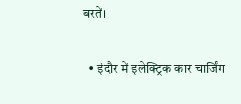बरतें।

  • इंदौर में इलेक्ट्रिक कार चार्जिंग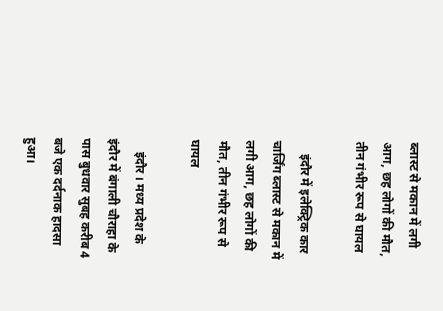ब्लास्ट से मकान में लगी आग, छह लोगों की मौत, तीन गंभीर रूप से घायल

    इंदौर में इलेक्ट्रिक कार चार्जिंग ब्लास्ट से मकान में लगी आग, छह लोगों की मौत, तीन गंभीर रूप से घायल

    इंदौर । मध्य प्रदेश के इंदौर में बंगाली चौराहा के पास बुधवार सुबह करीब 4 बजे एक दर्दनाक हादसा हुआ।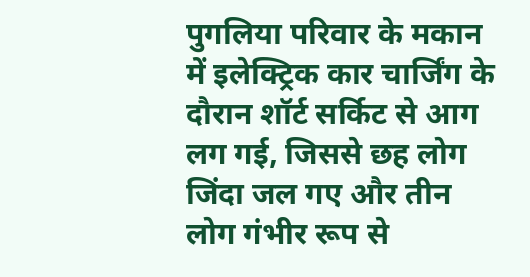पुगलिया परिवार के मकान में इलेक्ट्रिक कार चार्जिंग के दौरान शॉर्ट सर्किट से आग लग गई, जिससे छह लोग जिंदा जल गए और तीन लोग गंभीर रूप से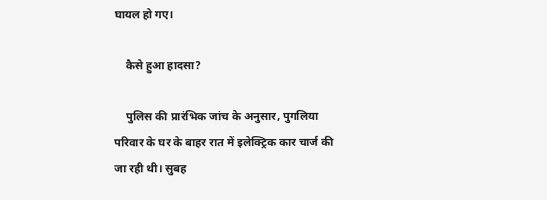घायल हो गए।

    कैसे हुआ हादसा?

    पुलिस की प्रारंभिक जांच के अनुसार, पुगलिया परिवार के घर के बाहर रात में इलेक्ट्रिक कार चार्ज की जा रही थी। सुबह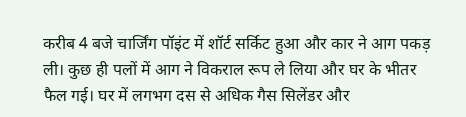करीब 4 बजे चार्जिंग पॉइंट में शॉर्ट सर्किट हुआ और कार ने आग पकड़ ली। कुछ ही पलों में आग ने विकराल रूप ले लिया और घर के भीतर फैल गई। घर में लगभग दस से अधिक गैस सिलेंडर और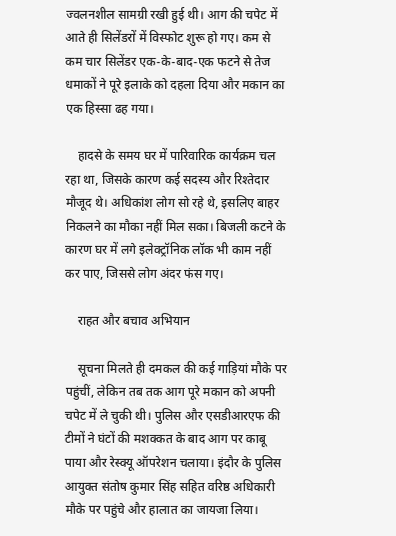ज्वलनशील सामग्री रखी हुई थी। आग की चपेट में आते ही सिलेंडरों में विस्फोट शुरू हो गए। कम से कम चार सिलेंडर एक-के-बाद-एक फटने से तेज धमाकों ने पूरे इलाके को दहला दिया और मकान का एक हिस्सा ढह गया।

    हादसे के समय घर में पारिवारिक कार्यक्रम चल रहा था, जिसके कारण कई सदस्य और रिश्तेदार मौजूद थे। अधिकांश लोग सो रहे थे, इसलिए बाहर निकलने का मौका नहीं मिल सका। बिजली कटने के कारण घर में लगे इलेक्ट्रॉनिक लॉक भी काम नहीं कर पाए, जिससे लोग अंदर फंस गए।

    राहत और बचाव अभियान

    सूचना मिलते ही दमकल की कई गाड़ियां मौके पर पहुंचीं, लेकिन तब तक आग पूरे मकान को अपनी चपेट में ले चुकी थी। पुलिस और एसडीआरएफ की टीमों ने घंटों की मशक्कत के बाद आग पर काबू पाया और रेस्क्यू ऑपरेशन चलाया। इंदौर के पुलिस आयुक्त संतोष कुमार सिंह सहित वरिष्ठ अधिकारी मौके पर पहुंचे और हालात का जायजा लिया।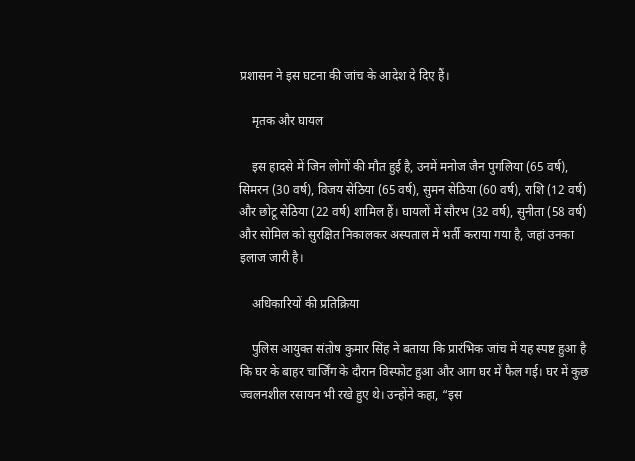प्रशासन ने इस घटना की जांच के आदेश दे दिए हैं।

    मृतक और घायल

    इस हादसे में जिन लोगों की मौत हुई है, उनमें मनोज जैन पुगलिया (65 वर्ष), सिमरन (30 वर्ष), विजय सेठिया (65 वर्ष), सुमन सेठिया (60 वर्ष), राशि (12 वर्ष) और छोटू सेठिया (22 वर्ष) शामिल हैं। घायलों में सौरभ (32 वर्ष), सुनीता (58 वर्ष) और सोमिल को सुरक्षित निकालकर अस्पताल में भर्ती कराया गया है, जहां उनका इलाज जारी है।

    अधिकारियों की प्रतिक्रिया

    पुलिस आयुक्त संतोष कुमार सिंह ने बताया कि प्रारंभिक जांच में यह स्पष्ट हुआ है कि घर के बाहर चार्जिंग के दौरान विस्फोट हुआ और आग घर में फैल गई। घर में कुछ ज्वलनशील रसायन भी रखे हुए थे। उन्होंने कहा, “इस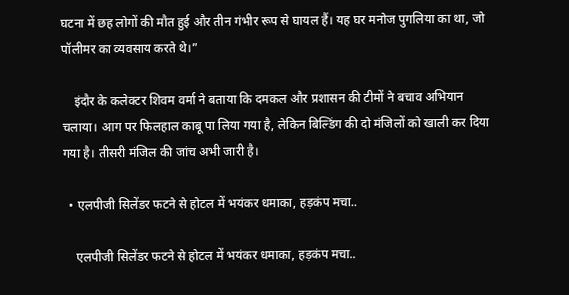घटना में छह लोगों की मौत हुई और तीन गंभीर रूप से घायल हैं। यह घर मनोज पुगलिया का था, जो पॉलीमर का व्यवसाय करते थे।”

    इंदौर के कलेक्टर शिवम वर्मा ने बताया कि दमकल और प्रशासन की टीमों ने बचाव अभियान चलाया। आग पर फिलहाल काबू पा लिया गया है, लेकिन बिल्डिंग की दो मंजिलों को खाली कर दिया गया है। तीसरी मंजिल की जांच अभी जारी है।

  • एलपीजी सिलेंडर फटने से होटल में भयंकर धमाका, हड़कंप मचा..

    एलपीजी सिलेंडर फटने से होटल में भयंकर धमाका, हड़कंप मचा..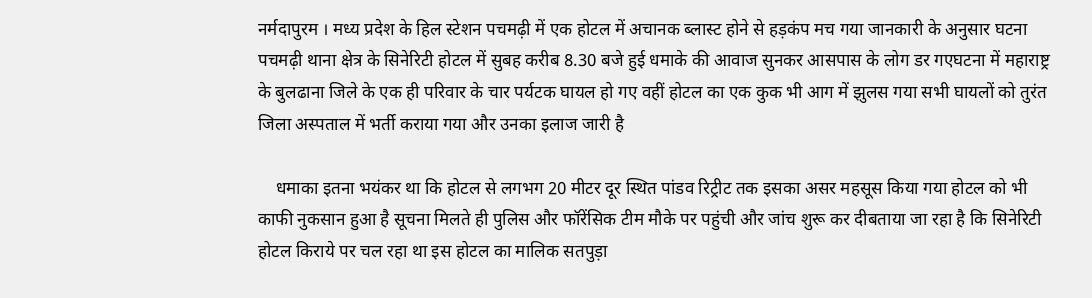नर्मदापुरम । मध्य प्रदेश के हिल स्टेशन पचमढ़ी में एक होटल में अचानक ब्लास्ट होने से हड़कंप मच गया जानकारी के अनुसार घटना पचमढ़ी थाना क्षेत्र के सिनेरिटी होटल में सुबह करीब 8.30 बजे हुई धमाके की आवाज सुनकर आसपास के लोग डर गएघटना में महाराष्ट्र के बुलढाना जिले के एक ही परिवार के चार पर्यटक घायल हो गए वहीं होटल का एक कुक भी आग में झुलस गया सभी घायलों को तुरंत जिला अस्पताल में भर्ती कराया गया और उनका इलाज जारी है

    धमाका इतना भयंकर था कि होटल से लगभग 20 मीटर दूर स्थित पांडव रिट्रीट तक इसका असर महसूस किया गया होटल को भी काफी नुकसान हुआ है सूचना मिलते ही पुलिस और फॉरेंसिक टीम मौके पर पहुंची और जांच शुरू कर दीबताया जा रहा है कि सिनेरिटी होटल किराये पर चल रहा था इस होटल का मालिक सतपुड़ा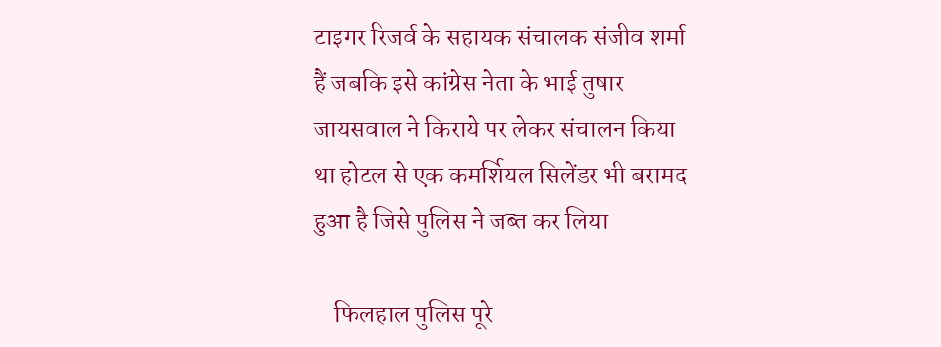टाइगर रिजर्व के सहायक संचालक संजीव शर्मा हैं जबकि इसे कांग्रेस नेता के भाई तुषार जायसवाल ने किराये पर लेकर संचालन किया था होटल से एक कमर्शियल सिलेंडर भी बरामद हुआ है जिसे पुलिस ने जब्त कर लिया

    फिलहाल पुलिस पूरे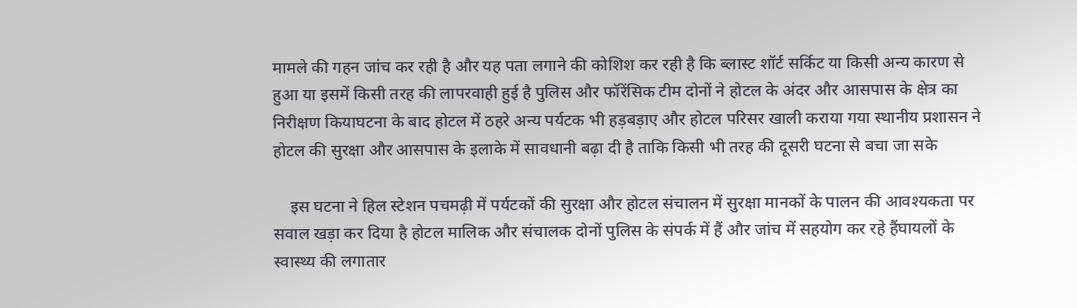मामले की गहन जांच कर रही है और यह पता लगाने की कोशिश कर रही है कि ब्लास्ट शॉर्ट सर्किट या किसी अन्य कारण से हुआ या इसमें किसी तरह की लापरवाही हुई है पुलिस और फॉरेंसिक टीम दोनों ने होटल के अंदर और आसपास के क्षेत्र का निरीक्षण कियाघटना के बाद होटल में ठहरे अन्य पर्यटक भी हड़बड़ाए और होटल परिसर खाली कराया गया स्थानीय प्रशासन ने होटल की सुरक्षा और आसपास के इलाके में सावधानी बढ़ा दी है ताकि किसी भी तरह की दूसरी घटना से बचा जा सके

    इस घटना ने हिल स्टेशन पचमढ़ी में पर्यटकों की सुरक्षा और होटल संचालन में सुरक्षा मानकों के पालन की आवश्यकता पर सवाल खड़ा कर दिया है होटल मालिक और संचालक दोनों पुलिस के संपर्क में हैं और जांच में सहयोग कर रहे हैंघायलों के स्वास्थ्य की लगातार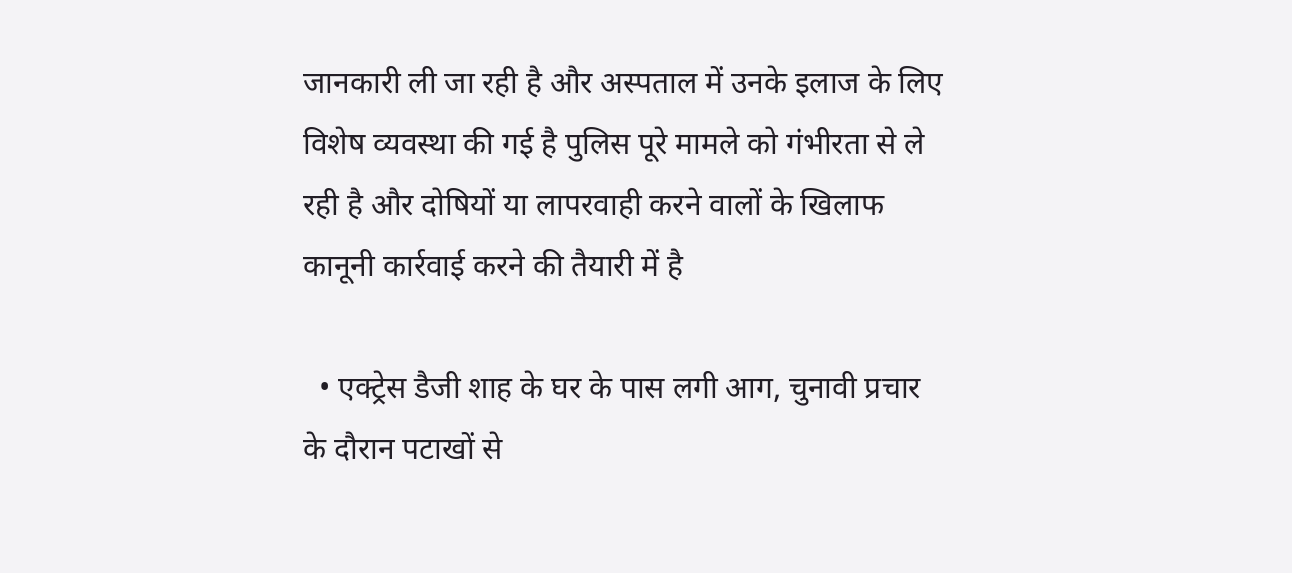जानकारी ली जा रही है और अस्पताल में उनके इलाज के लिए विशेष व्यवस्था की गई है पुलिस पूरे मामले को गंभीरता से ले रही है और दोषियों या लापरवाही करने वालों के खिलाफ कानूनी कार्रवाई करने की तैयारी में है

  • एक्ट्रेस डैजी शाह के घर के पास लगी आग, चुनावी प्रचार के दौरान पटाखों से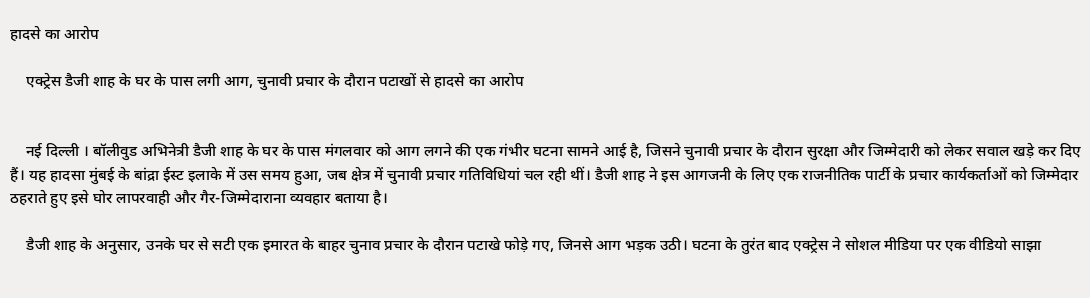हादसे का आरोप

    एक्ट्रेस डैजी शाह के घर के पास लगी आग, चुनावी प्रचार के दौरान पटाखों से हादसे का आरोप


    नई दिल्ली । बॉलीवुड अभिनेत्री डैजी शाह के घर के पास मंगलवार को आग लगने की एक गंभीर घटना सामने आई है, जिसने चुनावी प्रचार के दौरान सुरक्षा और जिम्मेदारी को लेकर सवाल खड़े कर दिए हैं। यह हादसा मुंबई के बांद्रा ईस्ट इलाके में उस समय हुआ, जब क्षेत्र में चुनावी प्रचार गतिविधियां चल रही थीं। डैजी शाह ने इस आगजनी के लिए एक राजनीतिक पार्टी के प्रचार कार्यकर्ताओं को जिम्मेदार ठहराते हुए इसे घोर लापरवाही और गैर-जिम्मेदाराना व्यवहार बताया है।

    डैजी शाह के अनुसार, उनके घर से सटी एक इमारत के बाहर चुनाव प्रचार के दौरान पटाखे फोड़े गए, जिनसे आग भड़क उठी। घटना के तुरंत बाद एक्ट्रेस ने सोशल मीडिया पर एक वीडियो साझा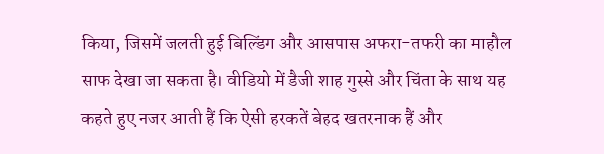किया, जिसमें जलती हुई बिल्डिंग और आसपास अफरा-तफरी का माहौल साफ देखा जा सकता है। वीडियो में डैजी शाह गुस्से और चिंता के साथ यह कहते हुए नजर आती हैं कि ऐसी हरकतें बेहद खतरनाक हैं और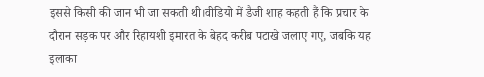इससे किसी की जान भी जा सकती थी।वीडियो में डैजी शाह कहती हैं कि प्रचार के दौरान सड़क पर और रिहायशी इमारत के बेहद करीब पटाखे जलाए गए, जबकि यह इलाका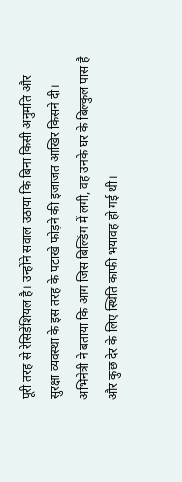पूरी तरह से रेसिडेंशियल है। उन्होंने सवाल उठाया कि बिना किसी अनुमति और सुरक्षा व्यवस्था के इस तरह के पटाखे फोड़ने की इजाजत आखिर किसने दी। अभिनेत्री ने बताया कि आग जिस बिल्डिंग में लगी, वह उनके घर के बिल्कुल पास है और कुछ देर के लिए स्थिति काफी भयावह हो गई थी।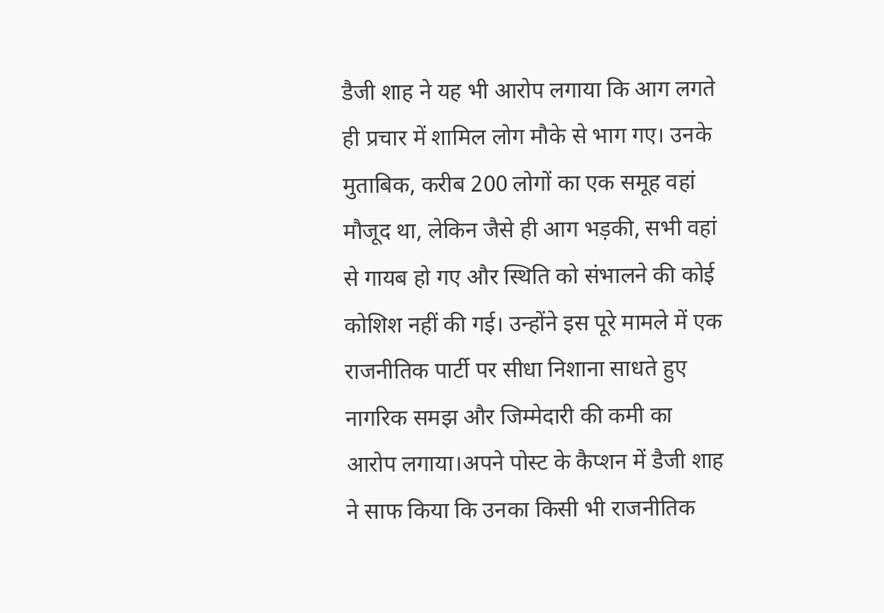डैजी शाह ने यह भी आरोप लगाया कि आग लगते ही प्रचार में शामिल लोग मौके से भाग गए। उनके मुताबिक, करीब 200 लोगों का एक समूह वहां मौजूद था, लेकिन जैसे ही आग भड़की, सभी वहां से गायब हो गए और स्थिति को संभालने की कोई कोशिश नहीं की गई। उन्होंने इस पूरे मामले में एक राजनीतिक पार्टी पर सीधा निशाना साधते हुए नागरिक समझ और जिम्मेदारी की कमी का आरोप लगाया।अपने पोस्ट के कैप्शन में डैजी शाह ने साफ किया कि उनका किसी भी राजनीतिक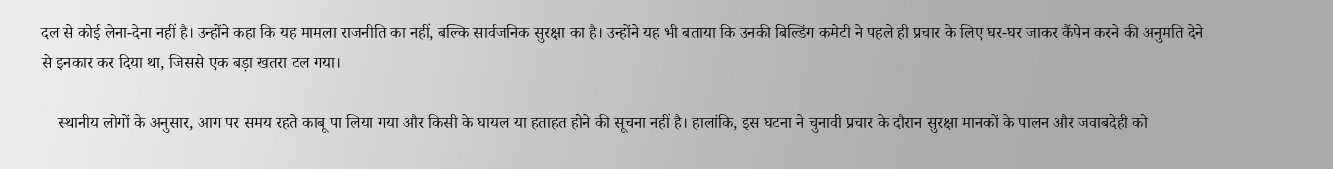दल से कोई लेना-देना नहीं है। उन्होंने कहा कि यह मामला राजनीति का नहीं, बल्कि सार्वजनिक सुरक्षा का है। उन्होंने यह भी बताया कि उनकी बिल्डिंग कमेटी ने पहले ही प्रचार के लिए घर-घर जाकर कैंपेन करने की अनुमति देने से इनकार कर दिया था, जिससे एक बड़ा खतरा टल गया।

    स्थानीय लोगों के अनुसार, आग पर समय रहते काबू पा लिया गया और किसी के घायल या हताहत होने की सूचना नहीं है। हालांकि, इस घटना ने चुनावी प्रचार के दौरान सुरक्षा मानकों के पालन और जवाबदेही को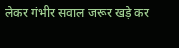लेकर गंभीर सवाल जरूर खड़े कर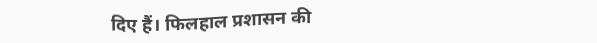दिए हैं। फिलहाल प्रशासन की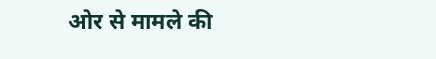ओर से मामले की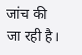जांच की जा रही है।